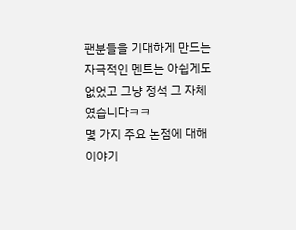팬분들을 기대하게 만드는 자극적인 멘트는 아쉽게도 없었고 그냥 정석 그 자체였습니다ㅋㅋ
몇 가지 주요 논점에 대해 이야기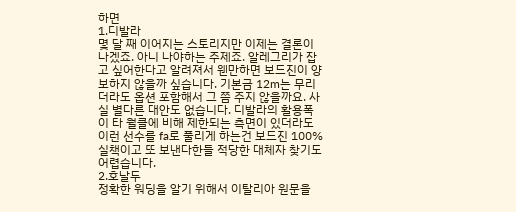하면
1.디발라
몇 달 째 이어지는 스토리지만 이제는 결론이 나겠죠. 아니 나야하는 주제죠. 알레그리가 잡고 싶어한다고 알려져서 웬만하면 보드진이 양보하지 않을까 싶습니다. 기본금 12m는 무리더라도 옵션 포함해서 그 쯤 주지 않을까요. 사실 별다른 대안도 없습니다. 디발라의 활용폭이 타 월클에 비해 제한되는 측면이 있더라도 이런 선수를 fa로 풀리게 하는건 보드진 100% 실책이고 또 보낸다한들 적당한 대체자 찾기도 어렵습니다.
2.호날두
정확한 워딩을 알기 위해서 이탈리아 원문을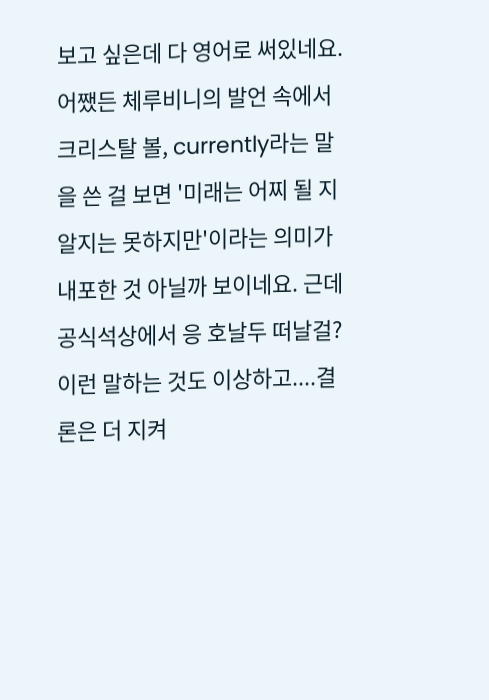보고 싶은데 다 영어로 써있네요. 어쨌든 체루비니의 발언 속에서 크리스탈 볼, currently라는 말을 쓴 걸 보면 '미래는 어찌 될 지 알지는 못하지만'이라는 의미가 내포한 것 아닐까 보이네요. 근데 공식석상에서 응 호날두 떠날걸? 이런 말하는 것도 이상하고....결론은 더 지켜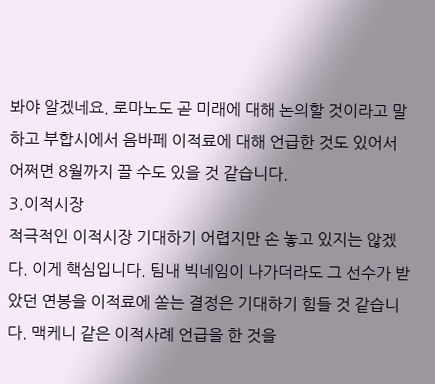봐야 알겠네요. 로마노도 곧 미래에 대해 논의할 것이라고 말하고 부합시에서 음바페 이적료에 대해 언급한 것도 있어서 어쩌면 8월까지 끌 수도 있을 것 같습니다.
3.이적시장
적극적인 이적시장 기대하기 어렵지만 손 놓고 있지는 않겠다. 이게 핵심입니다. 팀내 빅네임이 나가더라도 그 선수가 받았던 연봉을 이적료에 쏟는 결정은 기대하기 힘들 것 같습니다. 맥케니 같은 이적사례 언급을 한 것을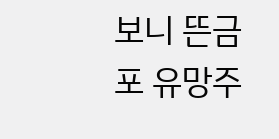보니 뜬금포 유망주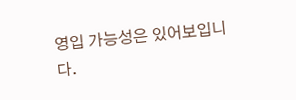영입 가능성은 있어보입니다.